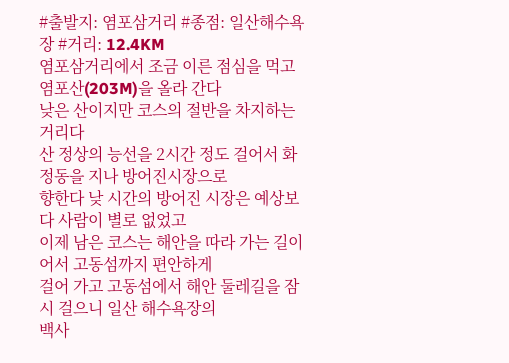#출발지: 염포삼거리 #종점: 일산해수욕장 #거리: 12.4KM
염포삼거리에서 조금 이른 점심을 먹고 염포산(203M)을 올라 간다
낮은 산이지만 코스의 절반을 차지하는 거리다
산 정상의 능선을 2시간 정도 걸어서 화정동을 지나 방어진시장으로
향한다 낮 시간의 방어진 시장은 예상보다 사람이 별로 없었고
이제 남은 코스는 해안을 따라 가는 길이어서 고동섬까지 편안하게
걸어 가고 고동섬에서 해안 둘레길을 잠시 걸으니 일산 해수욕장의
백사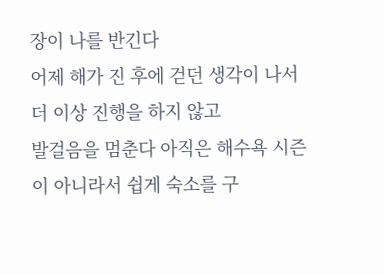장이 나를 반긴다
어제 해가 진 후에 걷던 생각이 나서 더 이상 진행을 하지 않고
발걸음을 멈춘다 아직은 해수욕 시즌이 아니라서 쉽게 숙소를 구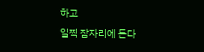하고
일찍 잠자리에 든다